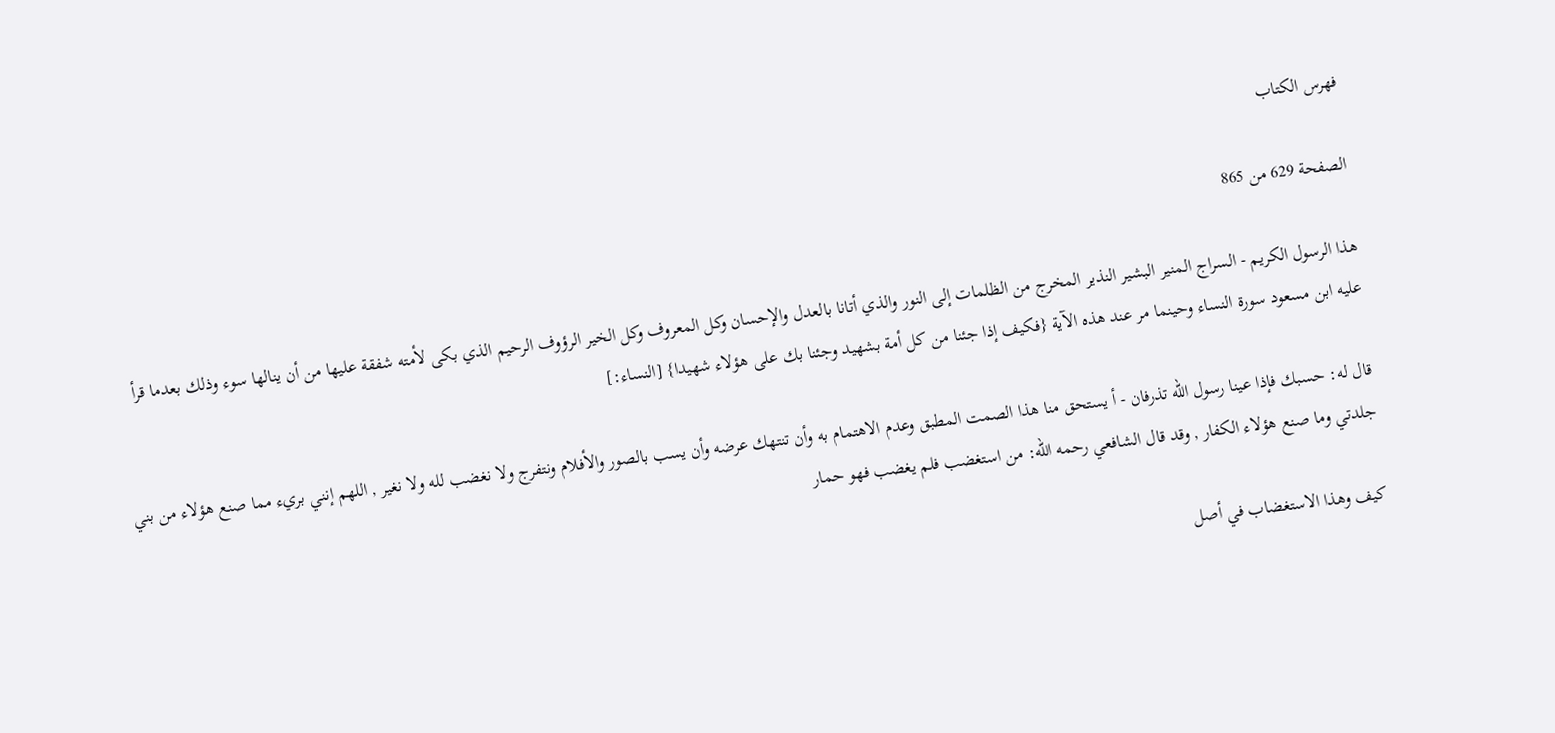فهرس الكتاب

الصفحة 629 من 865

هذا الرسول الكريم - السراج المنير البشير النذير المخرج من الظلمات إلى النور والذي أتانا بالعدل والإحسان وكل المعروف وكل الخير الرؤوف الرحيم الذي بكى لأمته شفقة عليها من أن ينالها سوء وذلك بعدما قرأ عليه ابن مسعود سورة النساء وحينما مر عند هذه الآية {فكيف إذا جئنا من كل أمة بشهيد وجئنا بك على هؤلاء شهيدا} [النساء:]

قال له: حسبك فإذا عينا رسول الله تذرفان - أ يستحق منا هذا الصمت المطبق وعدم الاهتمام به وأن تنتهك عرضه وأن يسب بالصور والأفلام ونتفرج ولا نغضب لله ولا نغير , اللهم إنني بريء مما صنع هؤلاء من بني جلدتي وما صنع هؤلاء الكفار , وقد قال الشافعي رحمه الله: من استغضب فلم يغضب فهو حمار

كيف وهذا الاستغضاب في أصل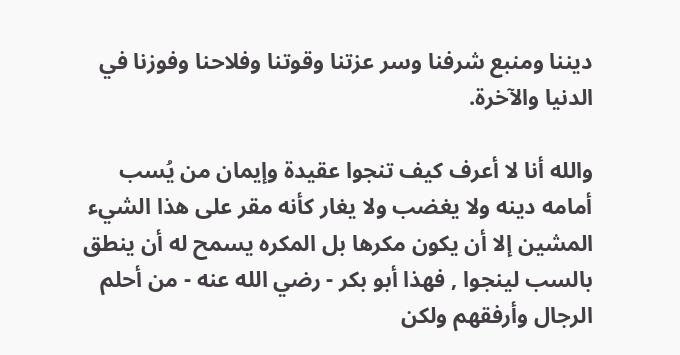ديننا ومنبع شرفنا وسر عزتنا وقوتنا وفلاحنا وفوزنا في الدنيا والآخرة.

والله أنا لا أعرف كيف تنجوا عقيدة وإيمان من يُسب أمامه دينه ولا يغضب ولا يغار كأنه مقر على هذا الشيء المشين إلا أن يكون مكرها بل المكره يسمح له أن ينطق بالسب لينجوا , فهذا أبو بكر - رضي الله عنه - من أحلم الرجال وأرفقهم ولكن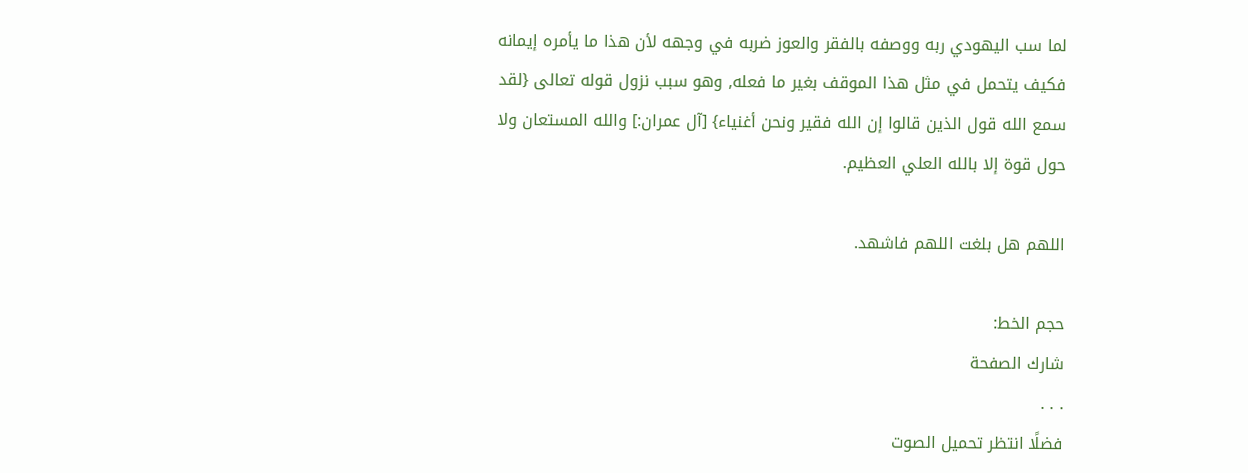لما سب اليهودي ربه ووصفه بالفقر والعوز ضربه في وجهه لأن هذا ما يأمره إيمانه فكيف يتحمل في مثل هذا الموقف بغير ما فعله, وهو سبب نزول قوله تعالى {لقد سمع الله قول الذين قالوا إن الله فقير ونحن أغنياء} [آل عمران:] والله المستعان ولا حول قوة إلا بالله العلي العظيم.

اللهم هل بلغت اللهم فاشهد.

حجم الخط:
شارك الصفحة
. . .
فضلًا انتظر تحميل الصوت